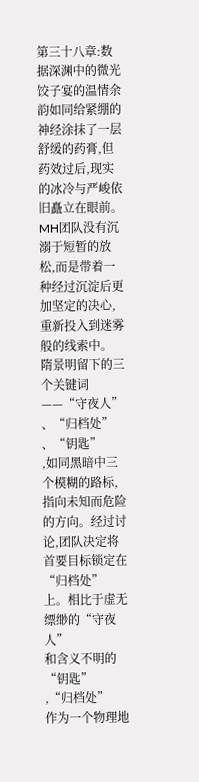第三十八章:数据深渊中的微光
饺子宴的温情余韵如同给紧绷的神经涂抹了一层舒缓的药膏,但药效过后,现实的冰冷与严峻依旧矗立在眼前。MH团队没有沉溺于短暂的放松,而是带着一种经过沉淀后更加坚定的决心,重新投入到迷雾般的线索中。
隋景明留下的三个关键词——“守夜人”
、“归档处”
、“钥匙”
,如同黑暗中三个模糊的路标,指向未知而危险的方向。经过讨论,团队决定将首要目标锁定在“归档处”
上。相比于虚无缥缈的“守夜人”
和含义不明的“钥匙”
,“归档处”
作为一个物理地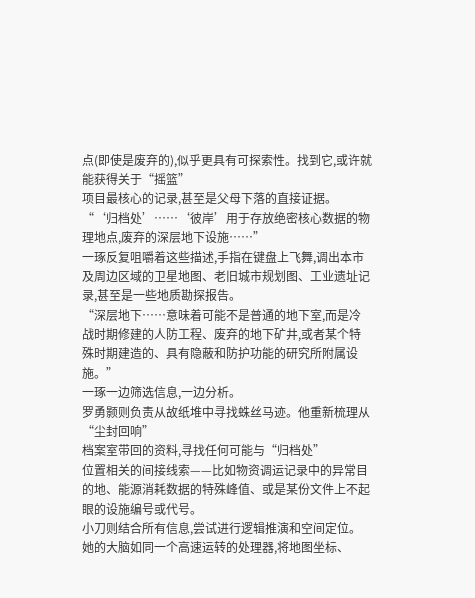点(即使是废弃的),似乎更具有可探索性。找到它,或许就能获得关于“摇篮”
项目最核心的记录,甚至是父母下落的直接证据。
“‘归档处’……‘彼岸’用于存放绝密核心数据的物理地点,废弃的深层地下设施……”
一琢反复咀嚼着这些描述,手指在键盘上飞舞,调出本市及周边区域的卫星地图、老旧城市规划图、工业遗址记录,甚至是一些地质勘探报告。
“深层地下……意味着可能不是普通的地下室,而是冷战时期修建的人防工程、废弃的地下矿井,或者某个特殊时期建造的、具有隐蔽和防护功能的研究所附属设施。”
一琢一边筛选信息,一边分析。
罗勇颢则负责从故纸堆中寻找蛛丝马迹。他重新梳理从“尘封回响”
档案室带回的资料,寻找任何可能与“归档处”
位置相关的间接线索——比如物资调运记录中的异常目的地、能源消耗数据的特殊峰值、或是某份文件上不起眼的设施编号或代号。
小刀则结合所有信息,尝试进行逻辑推演和空间定位。她的大脑如同一个高速运转的处理器,将地图坐标、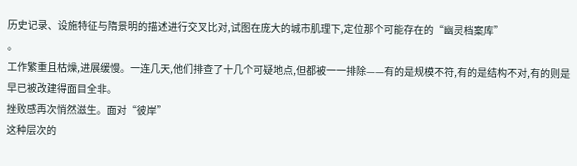历史记录、设施特征与隋景明的描述进行交叉比对,试图在庞大的城市肌理下,定位那个可能存在的“幽灵档案库”
。
工作繁重且枯燥,进展缓慢。一连几天,他们排查了十几个可疑地点,但都被一一排除——有的是规模不符,有的是结构不对,有的则是早已被改建得面目全非。
挫败感再次悄然滋生。面对“彼岸”
这种层次的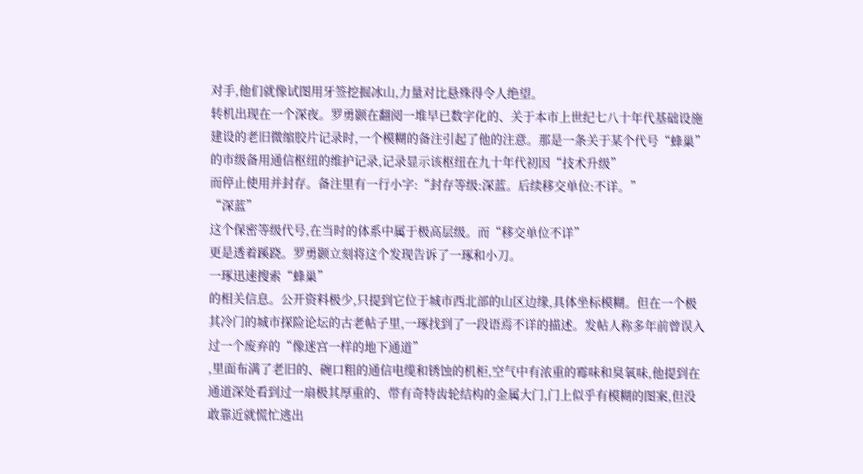对手,他们就像试图用牙签挖掘冰山,力量对比悬殊得令人绝望。
转机出现在一个深夜。罗勇颢在翻阅一堆早已数字化的、关于本市上世纪七八十年代基础设施建设的老旧微缩胶片记录时,一个模糊的备注引起了他的注意。那是一条关于某个代号“蜂巢”
的市级备用通信枢纽的维护记录,记录显示该枢纽在九十年代初因“技术升级”
而停止使用并封存。备注里有一行小字:“封存等级:深蓝。后续移交单位:不详。”
“深蓝”
这个保密等级代号,在当时的体系中属于极高层级。而“移交单位不详”
更是透着蹊跷。罗勇颢立刻将这个发现告诉了一琢和小刀。
一琢迅速搜索“蜂巢”
的相关信息。公开资料极少,只提到它位于城市西北部的山区边缘,具体坐标模糊。但在一个极其冷门的城市探险论坛的古老帖子里,一琢找到了一段语焉不详的描述。发帖人称多年前曾误入过一个废弃的“像迷宫一样的地下通道”
,里面布满了老旧的、碗口粗的通信电缆和锈蚀的机柜,空气中有浓重的霉味和臭氧味,他提到在通道深处看到过一扇极其厚重的、带有奇特齿轮结构的金属大门,门上似乎有模糊的图案,但没敢靠近就慌忙逃出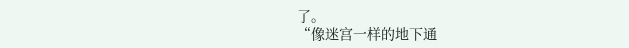了。
“像迷宫一样的地下通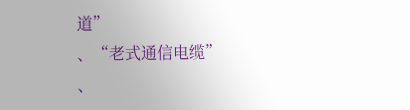道”
、“老式通信电缆”
、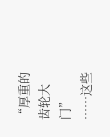“厚重的齿轮大门”
……这些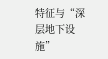特征与“深层地下设施”